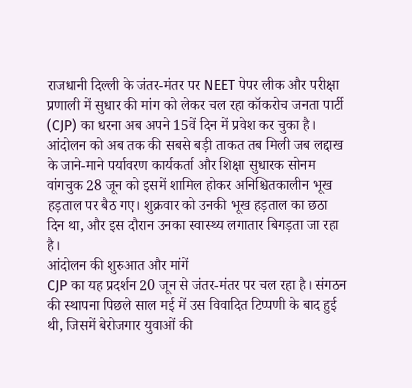राजधानी दिल्ली के जंतर-मंतर पर NEET पेपर लीक और परीक्षा प्रणाली में सुधार की मांग को लेकर चल रहा कॉकरोच जनता पार्टी (CJP) का धरना अब अपने 15वें दिन में प्रवेश कर चुका है। आंदोलन को अब तक की सबसे बड़ी ताकत तब मिली जब लद्दाख के जाने-माने पर्यावरण कार्यकर्ता और शिक्षा सुधारक सोनम वांगचुक 28 जून को इसमें शामिल होकर अनिश्चितकालीन भूख हड़ताल पर बैठ गए। शुक्रवार को उनकी भूख हड़ताल का छठा दिन था, और इस दौरान उनका स्वास्थ्य लगातार बिगड़ता जा रहा है।
आंदोलन की शुरुआत और मांगें
CJP का यह प्रदर्शन 20 जून से जंतर-मंतर पर चल रहा है। संगठन की स्थापना पिछले साल मई में उस विवादित टिप्पणी के बाद हुई थी, जिसमें बेरोजगार युवाओं की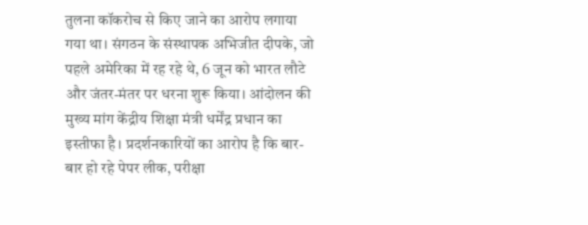तुलना कॉकरोच से किए जाने का आरोप लगाया गया था। संगठन के संस्थापक अभिजीत दीपके, जो पहले अमेरिका में रह रहे थे, 6 जून को भारत लौटे और जंतर-मंतर पर धरना शुरू किया। आंदोलन की मुख्य मांग केंद्रीय शिक्षा मंत्री धर्मेंद्र प्रधान का इस्तीफा है। प्रदर्शनकारियों का आरोप है कि बार-बार हो रहे पेपर लीक, परीक्षा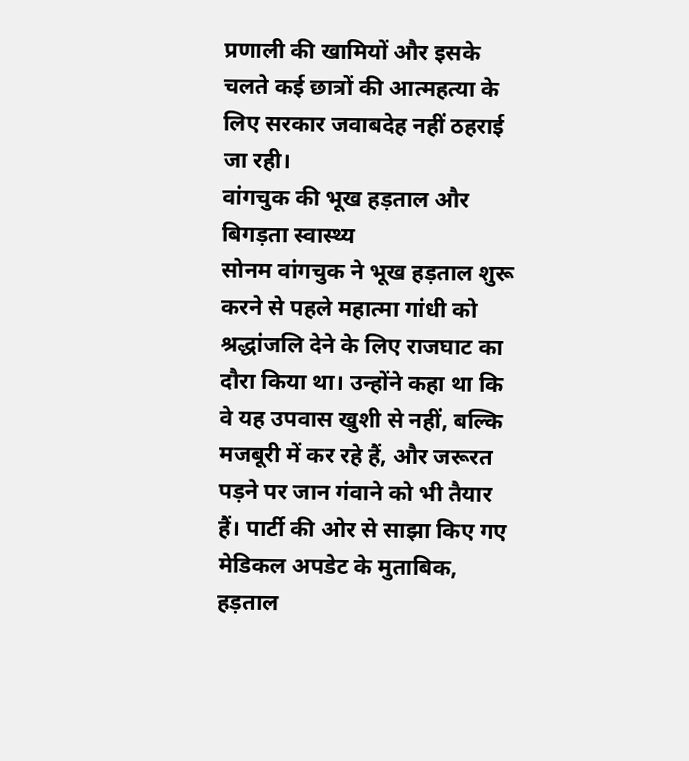प्रणाली की खामियों और इसके चलते कई छात्रों की आत्महत्या के लिए सरकार जवाबदेह नहीं ठहराई जा रही।
वांगचुक की भूख हड़ताल और बिगड़ता स्वास्थ्य
सोनम वांगचुक ने भूख हड़ताल शुरू करने से पहले महात्मा गांधी को श्रद्धांजलि देने के लिए राजघाट का दौरा किया था। उन्होंने कहा था कि वे यह उपवास खुशी से नहीं, बल्कि मजबूरी में कर रहे हैं, और जरूरत पड़ने पर जान गंवाने को भी तैयार हैं। पार्टी की ओर से साझा किए गए मेडिकल अपडेट के मुताबिक, हड़ताल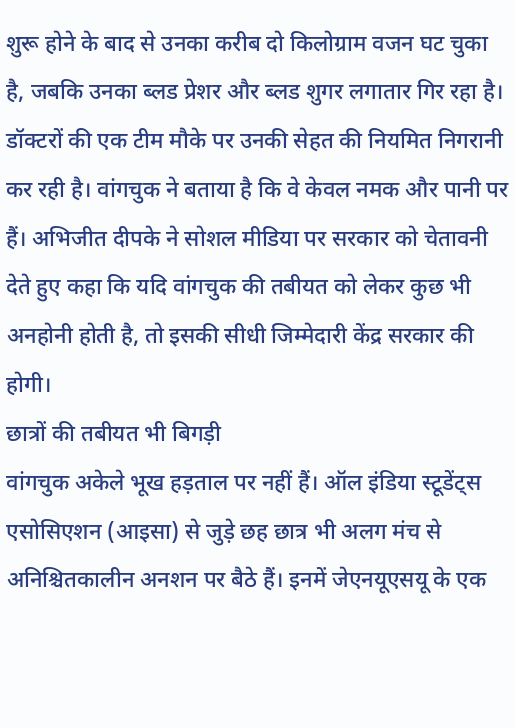शुरू होने के बाद से उनका करीब दो किलोग्राम वजन घट चुका है, जबकि उनका ब्लड प्रेशर और ब्लड शुगर लगातार गिर रहा है। डॉक्टरों की एक टीम मौके पर उनकी सेहत की नियमित निगरानी कर रही है। वांगचुक ने बताया है कि वे केवल नमक और पानी पर हैं। अभिजीत दीपके ने सोशल मीडिया पर सरकार को चेतावनी देते हुए कहा कि यदि वांगचुक की तबीयत को लेकर कुछ भी अनहोनी होती है, तो इसकी सीधी जिम्मेदारी केंद्र सरकार की होगी।
छात्रों की तबीयत भी बिगड़ी
वांगचुक अकेले भूख हड़ताल पर नहीं हैं। ऑल इंडिया स्टूडेंट्स एसोसिएशन (आइसा) से जुड़े छह छात्र भी अलग मंच से अनिश्चितकालीन अनशन पर बैठे हैं। इनमें जेएनयूएसयू के एक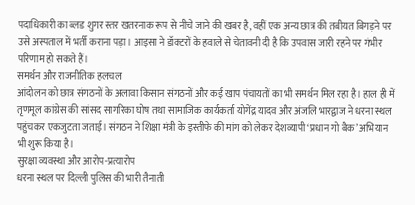पदाधिकारी का ब्लड शुगर स्तर खतरनाक रूप से नीचे जाने की खबर है, वहीं एक अन्य छात्र की तबीयत बिगड़ने पर उसे अस्पताल में भर्ती कराना पड़ा। आइसा ने डॉक्टरों के हवाले से चेतावनी दी है कि उपवास जारी रहने पर गंभीर परिणाम हो सकते हैं।
समर्थन और राजनीतिक हलचल
आंदोलन को छात्र संगठनों के अलावा किसान संगठनों और कई खाप पंचायतों का भी समर्थन मिल रहा है। हाल ही में तृणमूल कांग्रेस की सांसद सागरिका घोष तथा सामाजिक कार्यकर्ता योगेंद्र यादव और अंजलि भारद्वाज ने धरना स्थल पहुंचकर एकजुटता जताई। संगठन ने शिक्षा मंत्री के इस्तीफे की मांग को लेकर देशव्यापी ‘प्रधान गो बैक’ अभियान भी शुरू किया है।
सुरक्षा व्यवस्था और आरोप-प्रत्यारोप
धरना स्थल पर दिल्ली पुलिस की भारी तैनाती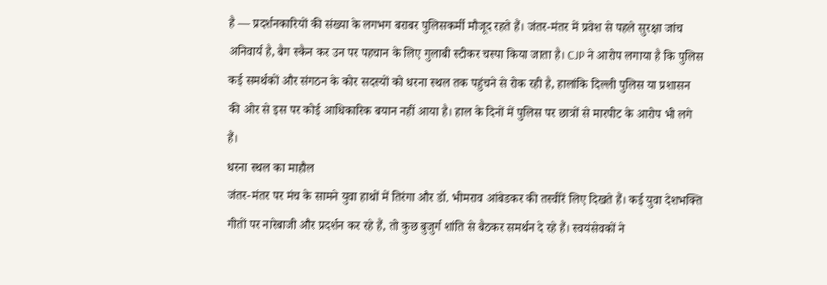है — प्रदर्शनकारियों की संख्या के लगभग बराबर पुलिसकर्मी मौजूद रहते हैं। जंतर-मंतर में प्रवेश से पहले सुरक्षा जांच अनिवार्य है, बैग स्कैन कर उन पर पहचान के लिए गुलाबी स्टीकर चस्पा किया जाता है। CJP ने आरोप लगाया है कि पुलिस कई समर्थकों और संगठन के कोर सदस्यों को धरना स्थल तक पहुंचने से रोक रही है, हालांकि दिल्ली पुलिस या प्रशासन की ओर से इस पर कोई आधिकारिक बयान नहीं आया है। हाल के दिनों में पुलिस पर छात्रों से मारपीट के आरोप भी लगे हैं।
धरना स्थल का माहौल
जंतर-मंतर पर मंच के सामने युवा हाथों में तिरंगा और डॉ. भीमराव आंबेडकर की तस्वीरें लिए दिखते हैं। कई युवा देशभक्ति गीतों पर नारेबाजी और प्रदर्शन कर रहे हैं, तो कुछ बुजुर्ग शांति से बैठकर समर्थन दे रहे हैं। स्वयंसेवकों ने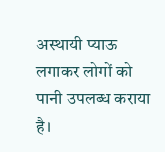अस्थायी प्याऊ लगाकर लोगों को पानी उपलब्ध कराया है।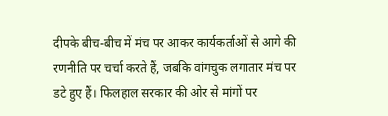दीपके बीच-बीच में मंच पर आकर कार्यकर्ताओं से आगे की रणनीति पर चर्चा करते हैं, जबकि वांगचुक लगातार मंच पर डटे हुए हैं। फिलहाल सरकार की ओर से मांगों पर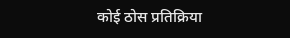कोई ठोस प्रतिक्रिया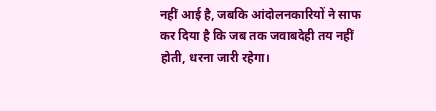नहीं आई है, जबकि आंदोलनकारियों ने साफ कर दिया है कि जब तक जवाबदेही तय नहीं होती, धरना जारी रहेगा।